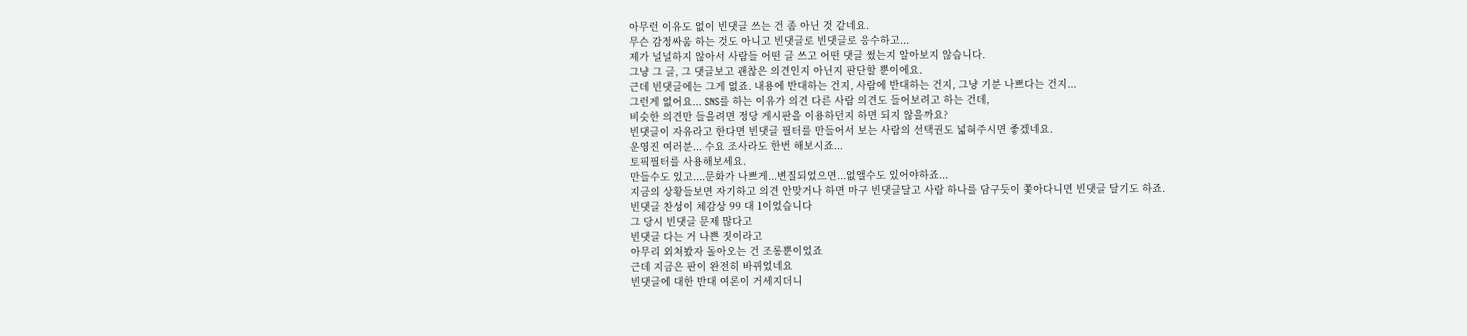아무런 이유도 없이 빈댓글 쓰는 건 좀 아닌 것 같네요.
무슨 감정싸움 하는 것도 아니고 빈댓글로 빈댓글로 응수하고...
제가 널널하지 않아서 사람들 어떤 글 쓰고 어떤 댓글 썼는지 알아보지 않습니다.
그냥 그 글, 그 댓글보고 괜찮은 의견인지 아닌지 판단할 뿐이에요.
근데 빈댓글에는 그게 없죠. 내용에 반대하는 건지, 사람에 반대하는 건지, 그냥 기분 나쁘다는 건지...
그런게 없어요... SNS를 하는 이유가 의견 다른 사람 의견도 들어보려고 하는 건데,
비슷한 의견만 들을려면 정당 게시판을 이용하던지 하면 되지 않을까요?
빈댓글이 자유라고 한다면 빈댓글 필터를 만들어서 보는 사람의 선택권도 넓혀주시면 좋겠네요.
운영진 여러분... 수요 조사라도 한번 해보시죠...
토픽필터를 사용해보세요.
만들수도 있고....문화가 나쁘게...변질되었으면...없앨수도 있어야하죠...
지금의 상황들보면 자기하고 의견 안맞거나 하면 마구 빈댓글달고 사람 하나를 담구듯이 쫓아다니면 빈댓글 달기도 하죠.
빈댓글 찬성이 체감상 99 대 1이었습니다
그 당시 빈댓글 문제 많다고
빈댓글 다는 거 나쁜 짓이라고
아무리 외쳐봤자 돌아오는 건 조롱뿐이었죠
근데 지금은 판이 완전히 바뀌었네요
빈댓글에 대한 반대 여론이 거세지더니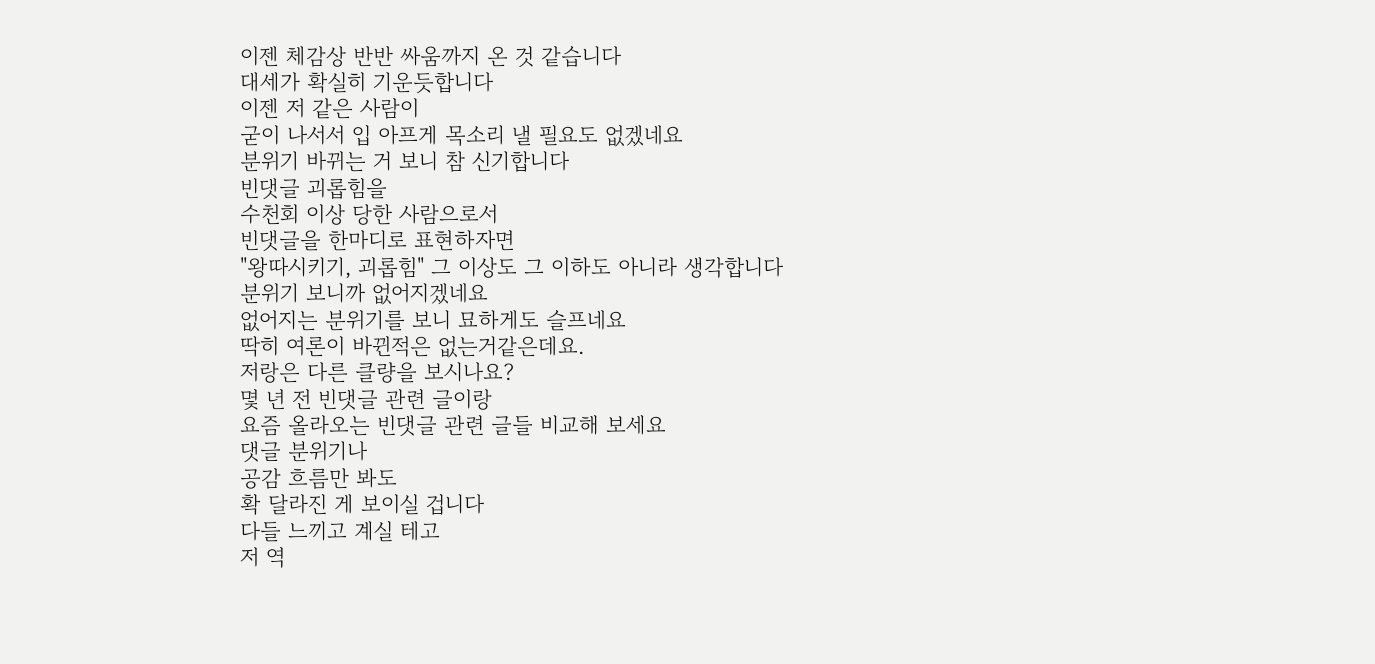이젠 체감상 반반 싸움까지 온 것 같습니다
대세가 확실히 기운듯합니다
이젠 저 같은 사람이
굳이 나서서 입 아프게 목소리 낼 필요도 없겠네요
분위기 바뀌는 거 보니 참 신기합니다
빈댓글 괴롭힘을
수천회 이상 당한 사람으로서
빈댓글을 한마디로 표현하자면
"왕따시키기, 괴롭힘" 그 이상도 그 이하도 아니라 생각합니다
분위기 보니까 없어지겠네요
없어지는 분위기를 보니 묘하게도 슬프네요
딱히 여론이 바뀐적은 없는거같은데요.
저랑은 다른 클량을 보시나요?
몇 년 전 빈댓글 관련 글이랑
요즘 올라오는 빈댓글 관련 글들 비교해 보세요
댓글 분위기나
공감 흐름만 봐도
확 달라진 게 보이실 겁니다
다들 느끼고 계실 테고
저 역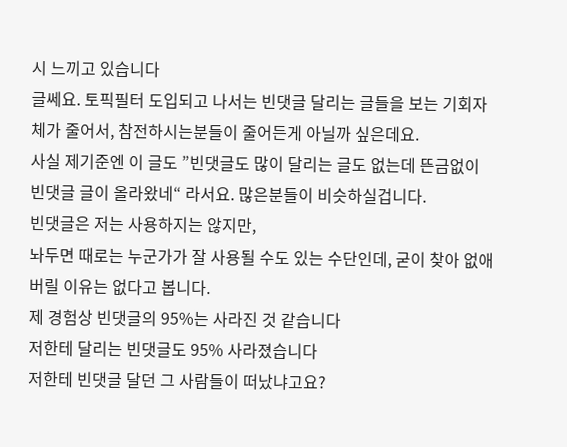시 느끼고 있습니다
글쎄요. 토픽필터 도입되고 나서는 빈댓글 달리는 글들을 보는 기회자체가 줄어서, 참전하시는분들이 줄어든게 아닐까 싶은데요.
사실 제기준엔 이 글도 ”빈댓글도 많이 달리는 글도 없는데 뜬금없이 빈댓글 글이 올라왔네“ 라서요. 많은분들이 비슷하실겁니다.
빈댓글은 저는 사용하지는 않지만,
놔두면 때로는 누군가가 잘 사용될 수도 있는 수단인데, 굳이 찾아 없애버릴 이유는 없다고 봅니다.
제 경험상 빈댓글의 95%는 사라진 것 같습니다
저한테 달리는 빈댓글도 95% 사라졌습니다
저한테 빈댓글 달던 그 사람들이 떠났냐고요?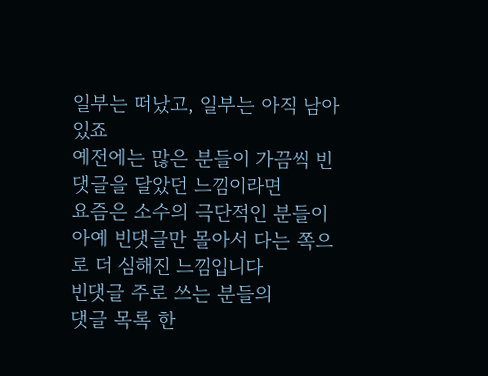일부는 떠났고, 일부는 아직 남아있죠
예전에는 많은 분들이 가끔씩 빈댓글을 달았던 느낌이라면
요즘은 소수의 극단적인 분들이
아예 빈댓글만 몰아서 다는 쪽으로 더 심해진 느낌입니다
빈댓글 주로 쓰는 분들의
댓글 목록 한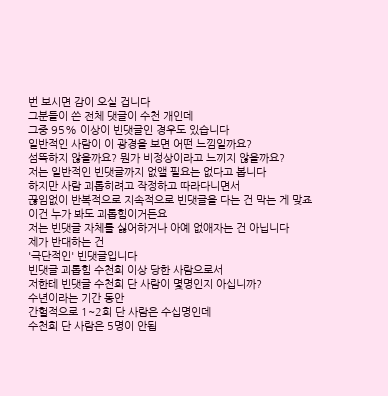번 보시면 감이 오실 겁니다
그분들이 쓴 전체 댓글이 수천 개인데
그중 95% 이상이 빈댓글인 경우도 있습니다
일반적인 사람이 이 광경을 보면 어떤 느낌일까요?
섬뜩하지 않을까요? 뭔가 비정상이라고 느끼지 않을까요?
저는 일반적인 빈댓글까지 없앨 필요는 없다고 봅니다
하지만 사람 괴롭히려고 작정하고 따라다니면서
끊임없이 반복적으로 지속적으로 빈댓글을 다는 건 막는 게 맞죠
이건 누가 봐도 괴롭힘이거든요
저는 빈댓글 자체를 싫어하거나 아예 없애자는 건 아닙니다
제가 반대하는 건
'극단적인' 빈댓글입니다
빈댓글 괴롭힘 수천회 이상 당한 사람으로서
저한테 빈댓글 수천회 단 사람이 몇명인지 아십니까?
수년이라는 기간 동안
간헐적으로 1~2회 단 사람은 수십명인데
수천회 단 사람은 5명이 안됩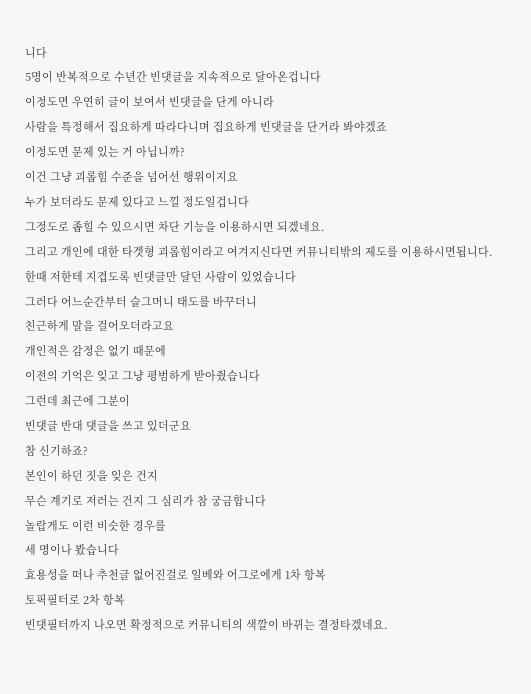니다
5명이 반복적으로 수년간 빈댓글을 지속적으로 달아온겁니다
이정도면 우연히 글이 보여서 빈댓글을 단게 아니라
사람을 특정해서 집요하게 따라다니며 집요하게 빈댓글을 단거라 봐야겠죠
이정도면 문제 있는 거 아닙니까?
이건 그냥 괴롭힘 수준을 넘어선 행위이지요
누가 보더라도 문제 있다고 느낄 정도일겁니다
그정도로 좁힐 수 있으시면 차단 기능을 이용하시면 되겠네요.
그리고 개인에 대한 타겟형 괴롭힘이라고 여겨지신다면 커뮤니티밖의 제도를 이용하시면됩니다.
한때 저한테 지겹도록 빈댓글만 달던 사람이 있었습니다
그러다 어느순간부터 슬그머니 태도를 바꾸더니
친근하게 말을 걸어오더라고요
개인적은 감정은 없기 때문에
이전의 기억은 잊고 그냥 평범하게 받아줬습니다
그런데 최근에 그분이
빈댓글 반대 댓글을 쓰고 있더군요
참 신기하죠?
본인이 하던 짓을 잊은 건지
무슨 계기로 저러는 건지 그 심리가 참 궁금합니다
놀랍게도 이런 비슷한 경우를
세 명이나 봤습니다
효용성을 떠나 추천글 없어진걸로 일베와 어그로에게 1차 항복
토픽필터로 2차 항복
빈댓필터까지 나오면 확정적으로 커뮤니티의 색깔이 바뀌는 결정타겠네요.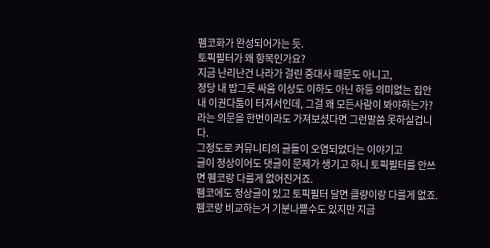펨코화가 완성되어가는 듯.
토픽필터가 왜 항복인가요?
지금 난리난건 나라가 걸린 중대사 때문도 아니고,
정당 내 밥그릇 싸움 이상도 이하도 아닌 하등 의미없는 집안 내 이권다툼이 터져서인데, 그걸 왜 모든사람이 봐야하는가? 라는 의문을 한번이라도 가져보셨다면 그런말씀 못하실겁니다.
그정도로 커뮤니티의 글들이 오염되었다는 이야기고
글이 정상이어도 댓글이 문제가 생기고 하니 토픽필터를 안쓰면 펨코랑 다를게 없어진거죠.
펨코에도 정상글이 있고 토픽필터 달면 클량이랑 다를게 없죠.
펨코랑 비교하는거 기분나쁠수도 있지만 지금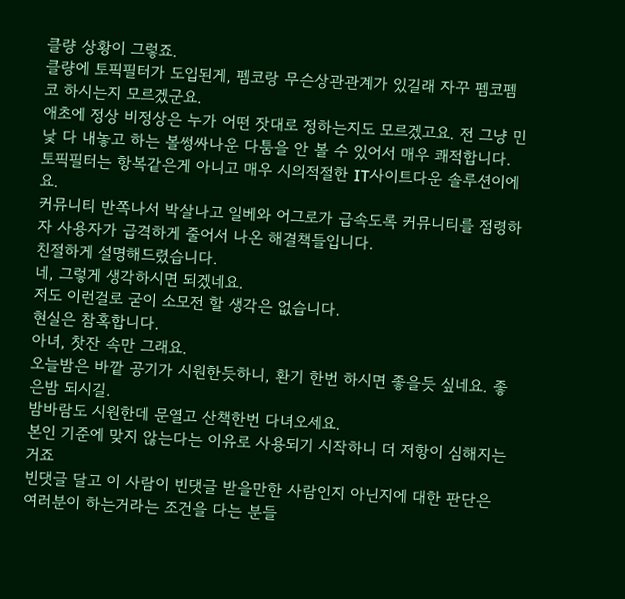클량 상황이 그렇죠.
클량에 토픽필터가 도입된게, 펨코랑 무슨상관관계가 있길래 자꾸 펨코펨코 하시는지 모르겠군요.
애초에 정상 비정상은 누가 어떤 잣대로 정하는지도 모르겠고요. 전 그냥 민낯 다 내놓고 하는 볼썽싸나운 다툼을 안 볼 수 있어서 매우 쾌적합니다.
토픽필터는 항복같은게 아니고 매우 시의적절한 IT사이트다운 솔루션이에요.
커뮤니티 반쪽나서 박살나고 일베와 어그로가 급속도록 커뮤니티를 점령하자 사용자가 급격하게 줄어서 나온 해결책들입니다.
친절하게 설명해드렸습니다.
네, 그렇게 생각하시면 되겠네요.
저도 이런걸로 굳이 소모전 할 생각은 없습니다.
현실은 참혹합니다.
아녀, 찻잔 속만 그래요.
오늘밤은 바깥 공기가 시원한듯하니, 환기 한번 하시면 좋을듯 싶네요. 좋은밤 되시길.
밤바람도 시원한데 문열고 산책한번 다녀오세요.
본인 기준에 맞지 않는다는 이유로 사용되기 시작하니 더 저항이 심해지는거죠
빈댓글 달고 이 사람이 빈댓글 받을만한 사람인지 아닌지에 대한 판단은 여러분이 하는거라는 조건을 다는 분들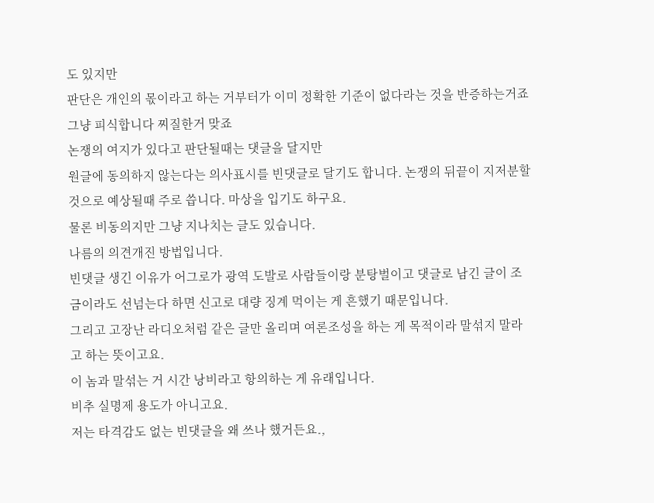도 있지만
판단은 개인의 몫이라고 하는 거부터가 이미 정확한 기준이 없다라는 것을 반증하는거죠
그냥 피식합니다 찌질한거 맞죠
논쟁의 여지가 있다고 판단될때는 댓글을 달지만
원글에 동의하지 않는다는 의사표시를 빈댓글로 달기도 합니다. 논쟁의 뒤끝이 지저분할 것으로 예상될때 주로 씁니다. 마상을 입기도 하구요.
물론 비동의지만 그냥 지나치는 글도 있습니다.
나름의 의견개진 방법입니다.
빈댓글 생긴 이유가 어그로가 광역 도발로 사람들이랑 분탕벌이고 댓글로 남긴 글이 조금이라도 선넘는다 하면 신고로 대량 징계 먹이는 게 흔했기 때문입니다.
그리고 고장난 라디오처럼 같은 글만 올리며 여론조성을 하는 게 목적이라 말섞지 말라고 하는 뜻이고요.
이 놈과 말섞는 거 시간 낭비라고 항의하는 게 유래입니다.
비추 실명제 용도가 아니고요.
저는 타격감도 없는 빈댓글을 왜 쓰나 했거든요.,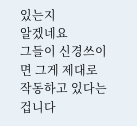있는지
알겠네요
그들이 신경쓰이면 그게 제대로 작동하고 있다는 겁니다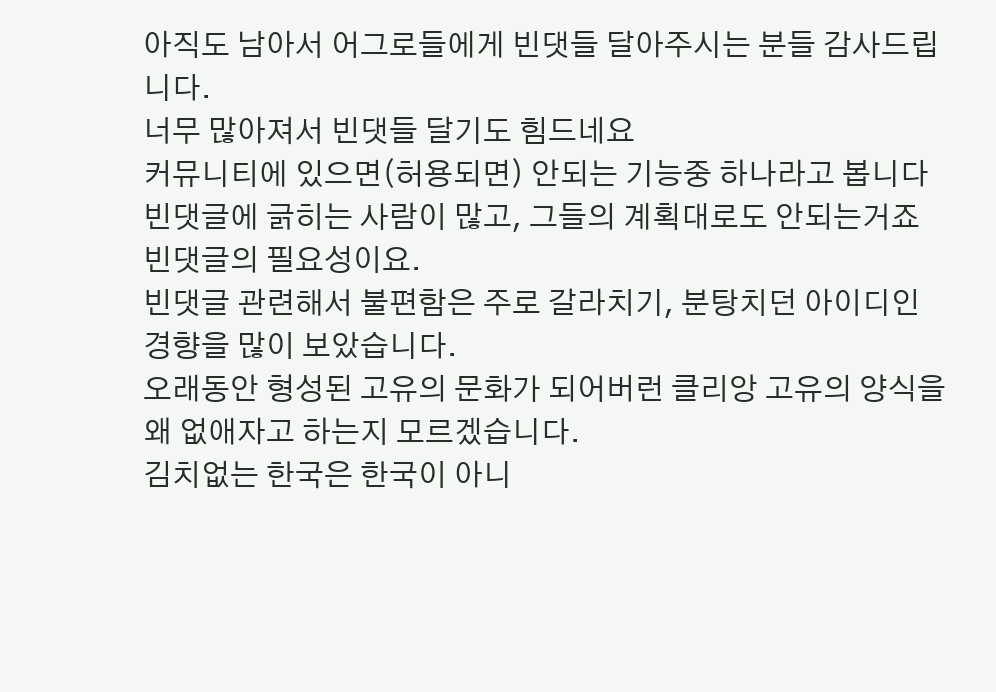아직도 남아서 어그로들에게 빈댓들 달아주시는 분들 감사드립니다.
너무 많아져서 빈댓들 달기도 힘드네요
커뮤니티에 있으면(허용되면) 안되는 기능중 하나라고 봅니다
빈댓글에 긁히는 사람이 많고, 그들의 계획대로도 안되는거죠
빈댓글의 필요성이요.
빈댓글 관련해서 불편함은 주로 갈라치기, 분탕치던 아이디인 경향을 많이 보았습니다.
오래동안 형성된 고유의 문화가 되어버런 클리앙 고유의 양식을 왜 없애자고 하는지 모르겠습니다.
김치없는 한국은 한국이 아니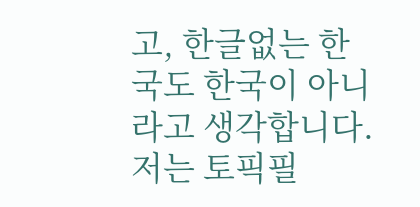고, 한글없는 한국도 한국이 아니라고 생각합니다.
저는 토픽필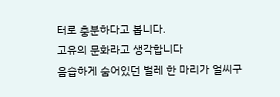터로 충분하다고 봅니다.
고유의 문화라고 생각합니다
음습하게 숨어있던 벌레 한 마리가 얼씨구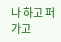나 하고 퍼가고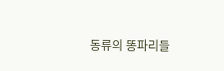동류의 똥파리들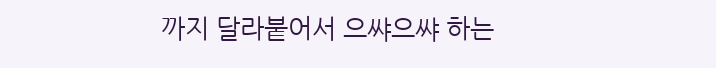까지 달라붙어서 으쌰으쌰 하는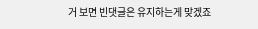거 보면 빈댓글은 유지하는게 맞겠죠